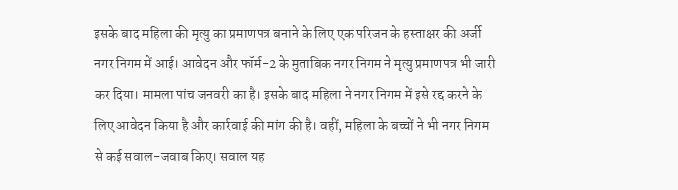इसके बाद महिला की मृत्यु का प्रमाणपत्र बनाने के लिए एक परिजन के हस्ताक्षर की अर्जी नगर निगम में आई। आवेदन और फॉर्म-2 के मुताबिक नगर निगम ने मृत्यु प्रमाणपत्र भी जारी कर दिया। मामला पांच जनवरी का है। इसके बाद महिला ने नगर निगम में इसे रद्द करने के लिए आवेदन किया है और कार्रवाई की मांग की है। वहीं, महिला के बच्चों ने भी नगर निगम से कई सवाल-जवाब किए। सवाल यह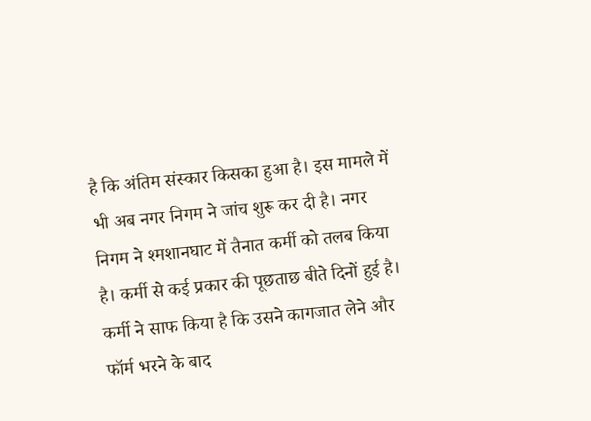है कि अंतिम संस्कार किसका हुआ है। इस मामले में भी अब नगर निगम ने जांच शुरू कर दी है। नगर निगम ने श्मशानघाट में तैनात कर्मी को तलब किया है। कर्मी से कई प्रकार की पूछताछ बीते दिनों हुई है। कर्मी ने साफ किया है कि उसने कागजात लेने और फॉर्म भरने के बाद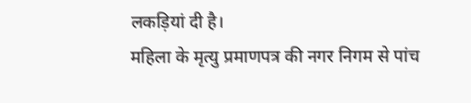लकड़ियां दी है।
महिला के मृत्यु प्रमाणपत्र की नगर निगम से पांच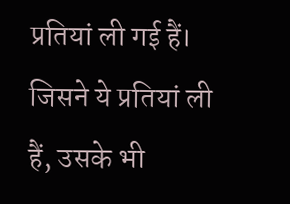प्रतियां ली गई हैं। जिसने ये प्रतियां ली हैं, उसके भी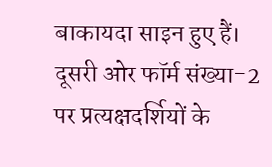बाकायदा साइन हुए हैं। दूसरी ओर फॉर्म संख्या-2 पर प्रत्यक्षदर्शियों के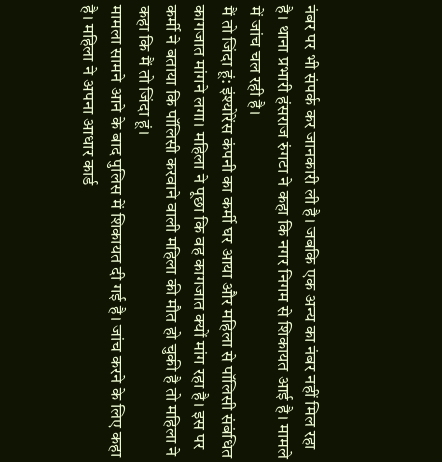नंबर पर भी संपर्क कर जानकारी ली है। जबकि एक अन्य का नंबर नहीं मिल रहा है। थाना प्रभारी हंसराज रुंगटा ने कहा कि नगर निगम से शिकायत आई है। मामले में जांच चल रही है।
मैं तो जिंदा हूं: इंश्योरेंस कंपनी का कर्मी घर आया और महिला से पॉलिसी संबंधित कागजात मांगने लगा। महिला ने पूछा कि वह कागजात क्यों मांग रहा है। इस पर कर्मी ने बताया कि पॉलिसी करवाने वाली महिला की मौत हो चुकी है तो महिला ने कहा कि मैं तो जिंदा हूं।
मामला सामने आने के बाद पुलिस में शिकायत दी गई है। जांच करने के लिए कहा है। महिला ने अपना आधार कार्ड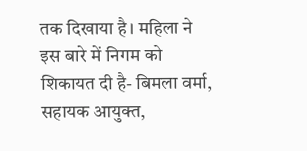तक दिखाया है। महिला ने इस बारे में निगम को शिकायत दी है- बिमला वर्मा, सहायक आयुक्त,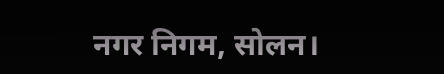नगर निगम, सोलन।